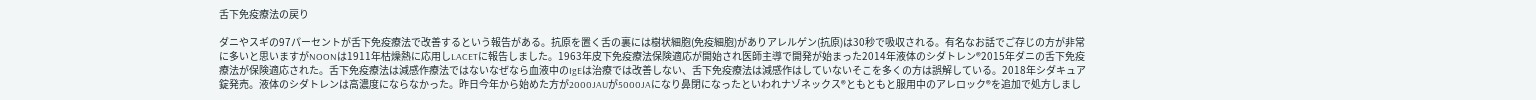舌下免疫療法の戻り

ダニやスギの97パーセントが舌下免疫療法で改善するという報告がある。抗原を置く舌の裏には樹状細胞(免疫細胞)がありアレルゲン(抗原)は30秒で吸収される。有名なお話でご存じの方が非常に多いと思いますがNOONは1911年枯燥熱に応用しLACETに報告しました。1963年皮下免疫療法保険適応が開始され医師主導で開発が始まった2014年液体のシダトレン®2015年ダニの舌下免疫療法が保険適応された。舌下免疫療法は減感作療法ではないなぜなら血液中のIgEは治療では改善しない、舌下免疫療法は減感作はしていないそこを多くの方は誤解している。2018年シダキュア錠発売。液体のシダトレンは高濃度にならなかった。昨日今年から始めた方が2000JAUが5000JAになり鼻閉になったといわれナゾネックス®ともともと服用中のアレロック®を追加で処方しまし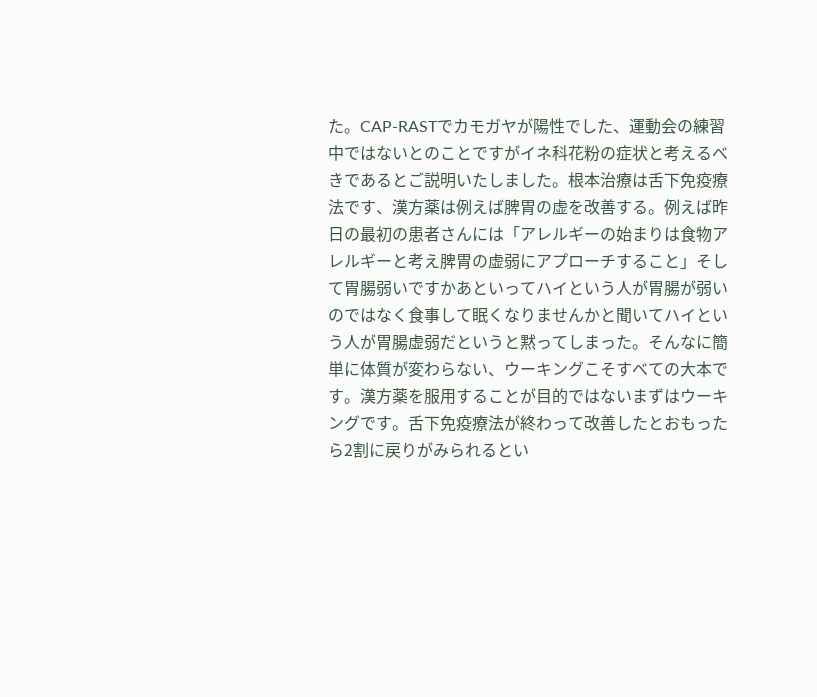た。CAP-RASTでカモガヤが陽性でした、運動会の練習中ではないとのことですがイネ科花粉の症状と考えるべきであるとご説明いたしました。根本治療は舌下免疫療法です、漢方薬は例えば脾胃の虚を改善する。例えば昨日の最初の患者さんには「アレルギーの始まりは食物アレルギーと考え脾胃の虚弱にアプローチすること」そして胃腸弱いですかあといってハイという人が胃腸が弱いのではなく食事して眠くなりませんかと聞いてハイという人が胃腸虚弱だというと黙ってしまった。そんなに簡単に体質が変わらない、ウーキングこそすべての大本です。漢方薬を服用することが目的ではないまずはウーキングです。舌下免疫療法が終わって改善したとおもったら2割に戻りがみられるとい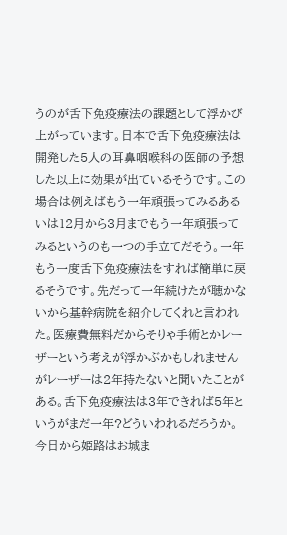うのが舌下免疫療法の課題として浮かび上がっています。日本で舌下免疫療法は開発した5人の耳鼻咽喉科の医師の予想した以上に効果が出ているそうです。この場合は例えばもう一年頑張ってみるあるいは12月から3月までもう一年頑張ってみるというのも一つの手立てだそう。一年もう一度舌下免疫療法をすれば簡単に戻るそうです。先だって一年続けたが聴かないから基幹病院を紹介してくれと言われた。医療費無料だからそりゃ手術とかレーザーという考えが浮かぶかもしれませんがレーザーは2年持たないと聞いたことがある。舌下免疫療法は3年できれば5年というがまだ一年?どういわれるだろうか。今日から姫路はお城ま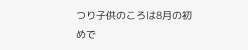つり子供のころは8月の初めで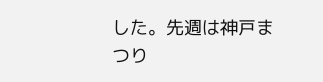した。先週は神戸まつり